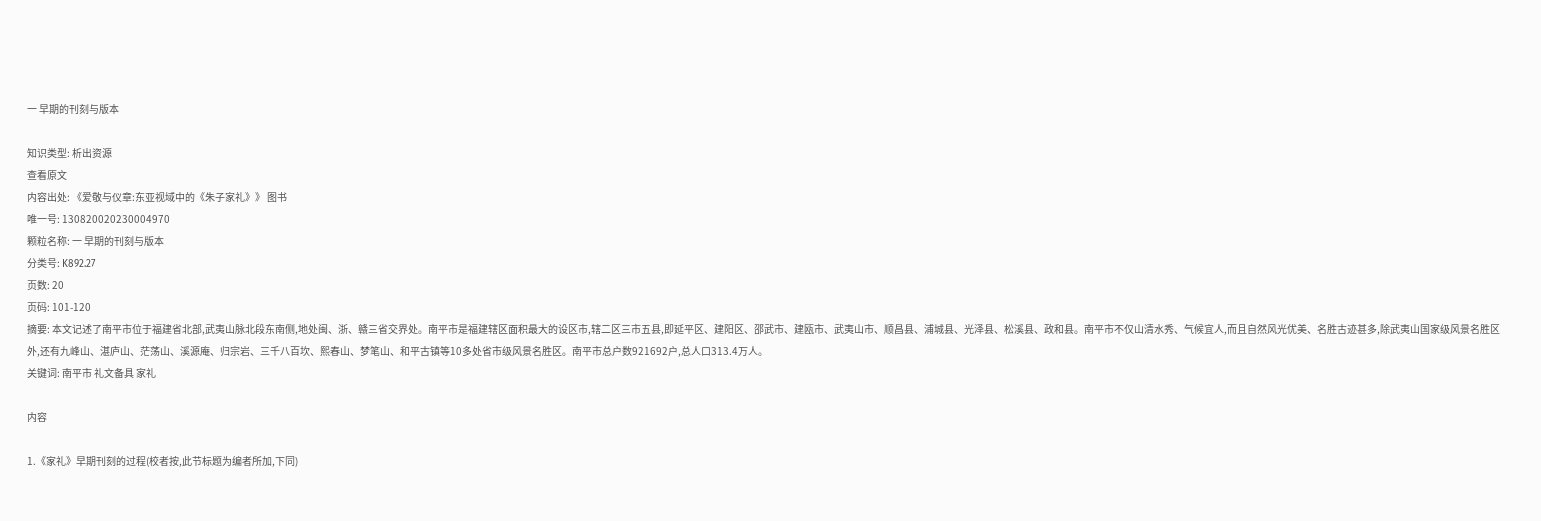一 早期的刊刻与版本

知识类型: 析出资源
查看原文
内容出处: 《爱敬与仪章:东亚视域中的《朱子家礼》》 图书
唯一号: 130820020230004970
颗粒名称: 一 早期的刊刻与版本
分类号: K892.27
页数: 20
页码: 101-120
摘要: 本文记述了南平市位于福建省北部,武夷山脉北段东南侧,地处闽、浙、赣三省交界处。南平市是福建辖区面积最大的设区市,辖二区三市五县,即延平区、建阳区、邵武市、建瓯市、武夷山市、顺昌县、浦城县、光泽县、松溪县、政和县。南平市不仅山清水秀、气候宜人,而且自然风光优美、名胜古迹甚多,除武夷山国家级风景名胜区外,还有九峰山、湛庐山、茫荡山、溪源庵、归宗岩、三千八百坎、熙春山、梦笔山、和平古镇等10多处省市级风景名胜区。南平市总户数921692户,总人口313.4万人。
关键词: 南平市 礼文备具 家礼

内容

1.《家礼》早期刊刻的过程(校者按,此节标题为编者所加,下同)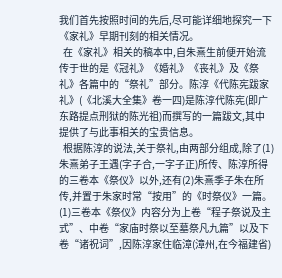我们首先按照时间的先后,尽可能详细地探究一下《家礼》早期刊刻的相关情况。
  在《家礼》相关的稿本中,自朱熹生前便开始流传于世的是《冠礼》《婚礼》《丧礼》及《祭礼》各篇中的“祭礼”部分。陈淳《代陈宪跋家礼》(《北溪大全集》卷一四)是陈淳代陈宪(即广东路提点刑狱的陈光祖)而撰写的一篇跋文,其中提供了与此事相关的宝贵信息。
  根据陈淳的说法,关于祭礼,由两部分组成,除了(1)朱熹弟子王遇(字子合,一字子正)所传、陈淳所得的三卷本《祭仪》以外,还有(2)朱熹季子朱在所传,并置于朱家时常“按用”的《时祭仪》一篇。(1)三卷本《祭仪》内容分为上卷“程子祭说及主式”、中卷“家庙时祭以至墓祭凡九篇”以及下卷“诸祝词”,因陈淳家住临漳(漳州,在今福建省)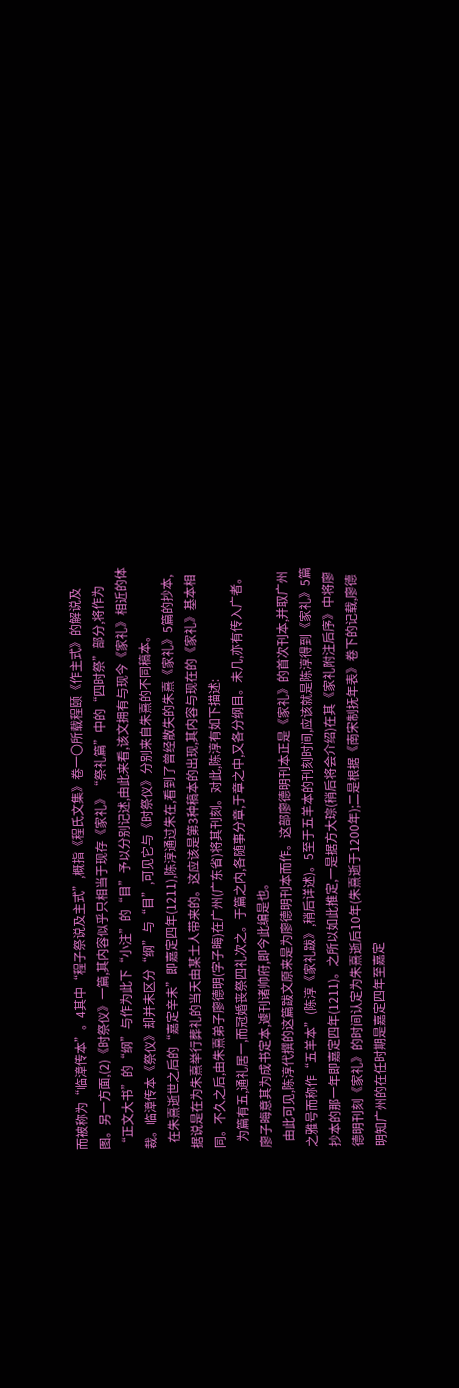而被称为“临漳传本”。4其中“程子祭说及主式”,概指《程氏文集》卷一〇所载程颐《作主式》的解说及图。另一方面,(2)《时祭仪》一篇,其内容似乎只相当于现存《家礼》“祭礼篇”中的“四时祭”部分,将作为“正文大书”的“纲”与作为此下“小注”的“目”予以分别记述,由此来看,该文拥有与现今《家礼》相近的体裁。临漳传本《祭仪》却并未区分“纲”与“目”,可见它与《时祭仪》分别来自朱熹的不同稿本。
  在朱熹逝世之后的“嘉定辛未”即嘉定四年(1211),陈淳通过朱在,看到了曾经散失的朱熹《家礼》5篇的抄本,据说是在为朱熹举行葬礼的当天由某士人带来的。这应该是第3种稿本的出现,其内容与现在的《家礼》基本相同。不久之后,由朱熹弟子廖德明(字子晦)在广州(广东省)将其刊刻。对此,陈淳有如下描述:
  为篇有五,通礼居一,而冠婚丧祭四礼次之。于篇之内,各随事分章,于章之中,又各分纲目。未几,亦有传入广者。廖子晦意其为成书定本,遽刊诸帅府,即今此编是也。
  由此可见,陈淳代撰的这篇跋文原来是为廖德明刊本而作。这部廖德明刊本正是《家礼》的首次刊本,并取广州之雅号而称作“五羊本”(陈淳《家礼跋》,稍后详述)。5至于五羊本的刊刻时间,应该就是陈淳得到《家礼》5篇抄本的那一年即嘉定四年(1211)。之所以如此推定,一是据方大琮(稍后将会介绍)在其《家礼附注后序》中将廖德明刊刻《家礼》的时间认定为朱熹逝后10年(朱熹逝于1200年);二是根据《南宋制抚年表》卷下的记载,廖德明知广州的在任时期是嘉定四年至嘉定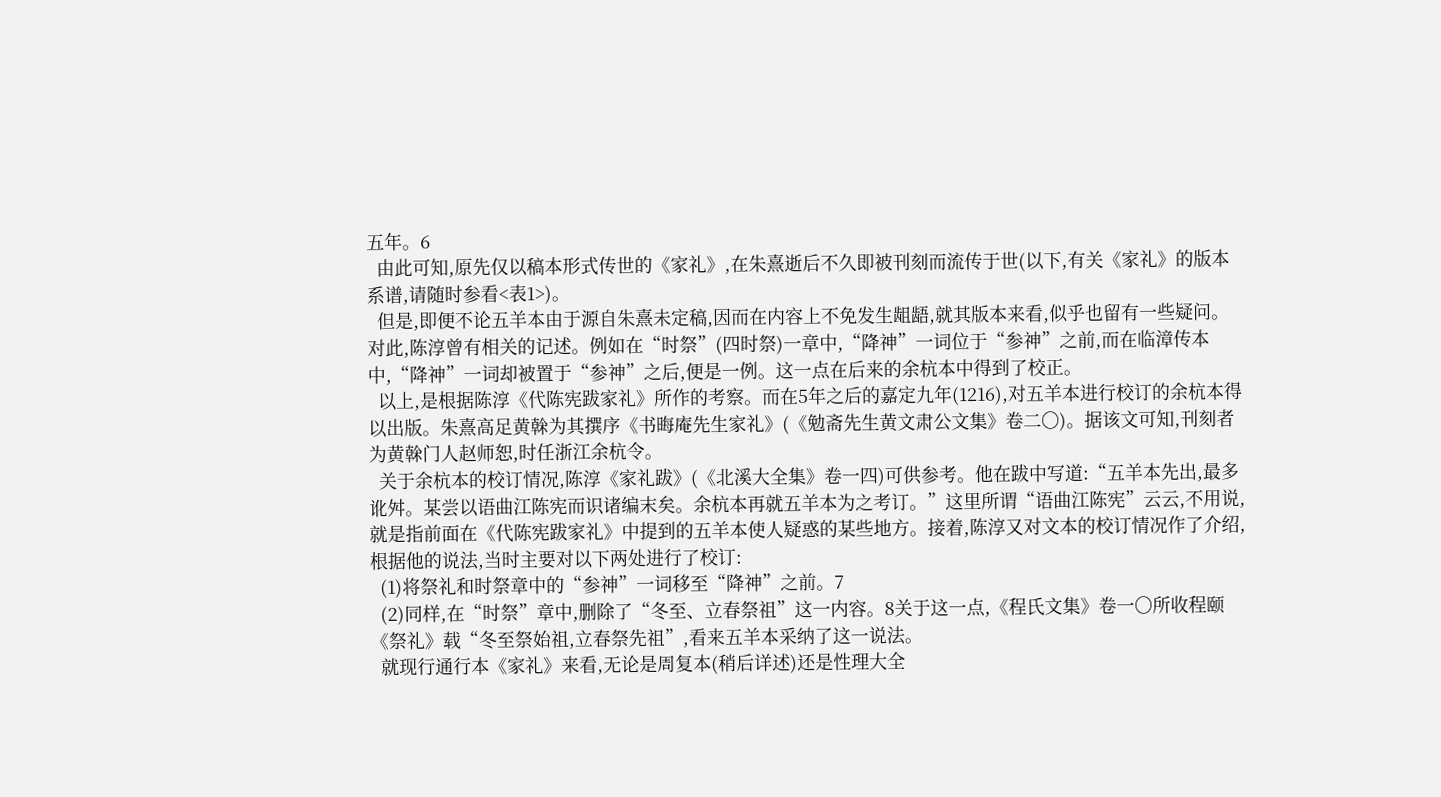五年。6
  由此可知,原先仅以稿本形式传世的《家礼》,在朱熹逝后不久即被刊刻而流传于世(以下,有关《家礼》的版本系谱,请随时参看<表1>)。
  但是,即便不论五羊本由于源自朱熹未定稿,因而在内容上不免发生龃龉,就其版本来看,似乎也留有一些疑问。对此,陈淳曾有相关的记述。例如在“时祭”(四时祭)一章中,“降神”一词位于“参神”之前,而在临漳传本中,“降神”一词却被置于“参神”之后,便是一例。这一点在后来的余杭本中得到了校正。
  以上,是根据陈淳《代陈宪跋家礼》所作的考察。而在5年之后的嘉定九年(1216),对五羊本进行校订的余杭本得以出版。朱熹高足黄榦为其撰序《书晦庵先生家礼》(《勉斋先生黄文肃公文集》卷二〇)。据该文可知,刊刻者为黄榦门人赵师恕,时任浙江余杭令。
  关于余杭本的校订情况,陈淳《家礼跋》(《北溪大全集》卷一四)可供参考。他在跋中写道:“五羊本先出,最多讹舛。某尝以语曲江陈宪而识诸编末矣。余杭本再就五羊本为之考订。”这里所谓“语曲江陈宪”云云,不用说,就是指前面在《代陈宪跋家礼》中提到的五羊本使人疑惑的某些地方。接着,陈淳又对文本的校订情况作了介绍,根据他的说法,当时主要对以下两处进行了校订:
  (1)将祭礼和时祭章中的“参神”一词移至“降神”之前。7
  (2)同样,在“时祭”章中,删除了“冬至、立春祭祖”这一内容。8关于这一点,《程氏文集》卷一〇所收程颐《祭礼》载“冬至祭始祖,立春祭先祖”,看来五羊本采纳了这一说法。
  就现行通行本《家礼》来看,无论是周复本(稍后详述)还是性理大全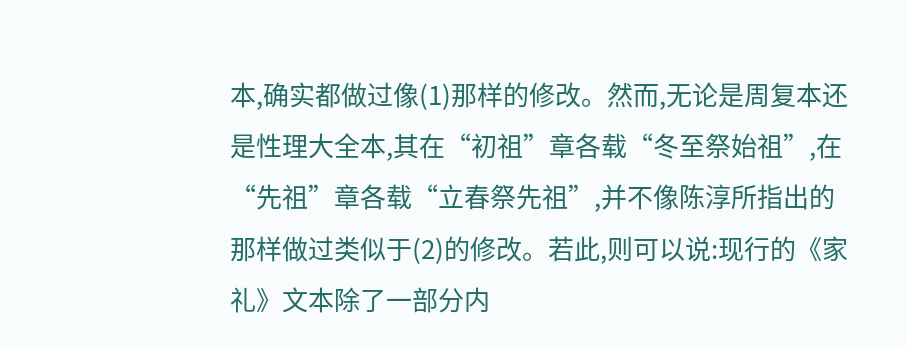本,确实都做过像(1)那样的修改。然而,无论是周复本还是性理大全本,其在“初祖”章各载“冬至祭始祖”,在“先祖”章各载“立春祭先祖”,并不像陈淳所指出的那样做过类似于(2)的修改。若此,则可以说:现行的《家礼》文本除了一部分内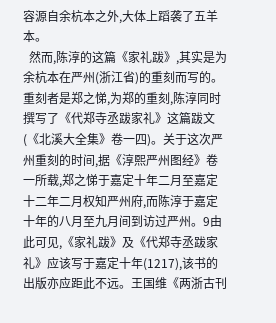容源自余杭本之外,大体上蹈袭了五羊本。
  然而,陈淳的这篇《家礼跋》,其实是为余杭本在严州(浙江省)的重刻而写的。重刻者是郑之悌,为郑的重刻,陈淳同时撰写了《代郑寺丞跋家礼》这篇跋文(《北溪大全集》卷一四)。关于这次严州重刻的时间,据《淳熙严州图经》卷一所载,郑之悌于嘉定十年二月至嘉定十二年二月权知严州府,而陈淳于嘉定十年的八月至九月间到访过严州。9由此可见,《家礼跋》及《代郑寺丞跋家礼》应该写于嘉定十年(1217),该书的出版亦应距此不远。王国维《两浙古刊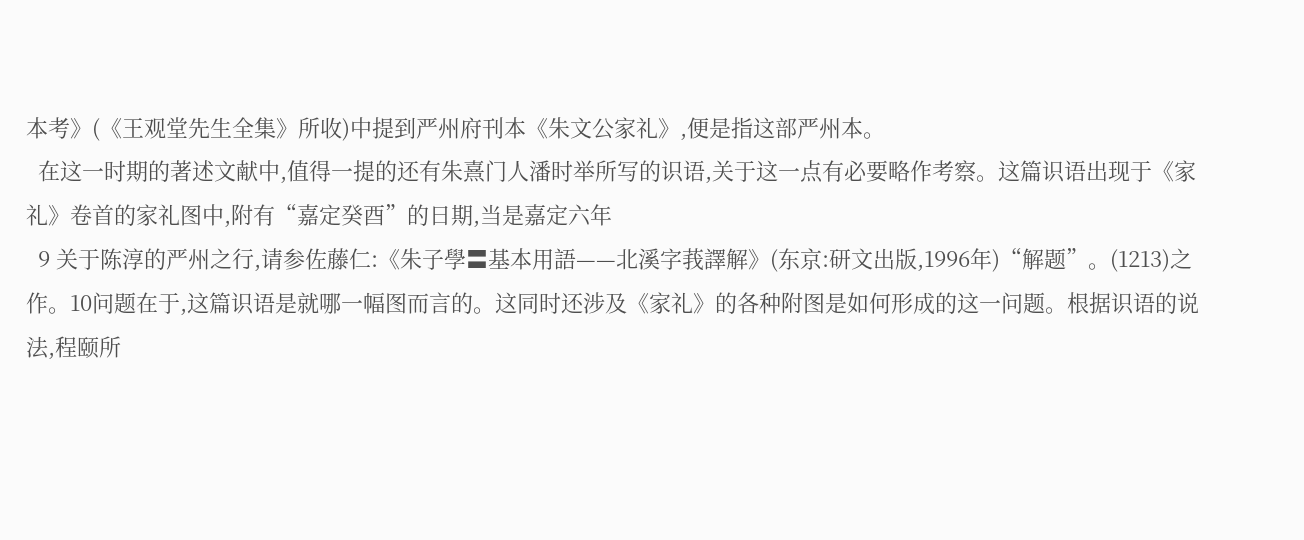本考》(《王观堂先生全集》所收)中提到严州府刊本《朱文公家礼》,便是指这部严州本。
  在这一时期的著述文献中,值得一提的还有朱熹门人潘时举所写的识语,关于这一点有必要略作考察。这篇识语出现于《家礼》卷首的家礼图中,附有“嘉定癸酉”的日期,当是嘉定六年
  9 关于陈淳的严州之行,请参佐藤仁:《朱子學〓基本用語——北溪字莪譯解》(东京:研文出版,1996年)“解题”。(1213)之作。10问题在于,这篇识语是就哪一幅图而言的。这同时还涉及《家礼》的各种附图是如何形成的这一问题。根据识语的说法,程颐所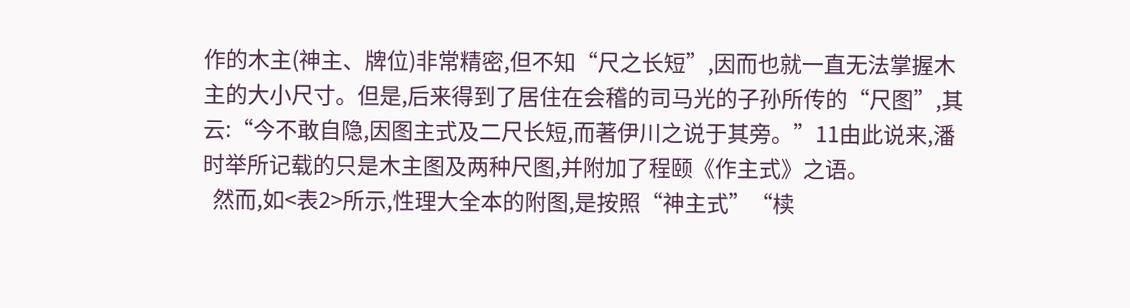作的木主(神主、牌位)非常精密,但不知“尺之长短”,因而也就一直无法掌握木主的大小尺寸。但是,后来得到了居住在会稽的司马光的子孙所传的“尺图”,其云:“今不敢自隐,因图主式及二尺长短,而著伊川之说于其旁。”11由此说来,潘时举所记载的只是木主图及两种尺图,并附加了程颐《作主式》之语。
  然而,如<表2>所示,性理大全本的附图,是按照“神主式”“椟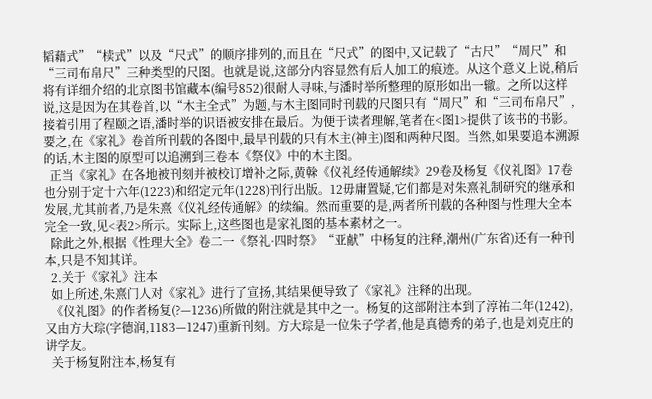韬藉式”“椟式”以及“尺式”的顺序排列的,而且在“尺式”的图中,又记载了“古尺”“周尺”和“三司布帛尺”三种类型的尺图。也就是说,这部分内容显然有后人加工的痕迹。从这个意义上说,稍后将有详细介绍的北京图书馆藏本(编号852)很耐人寻味,与潘时举所整理的原形如出一辙。之所以这样说,这是因为在其卷首,以“木主全式”为题,与木主图同时刊载的尺图只有“周尺”和“三司布帛尺”,接着引用了程颐之语,潘时举的识语被安排在最后。为便于读者理解,笔者在<图1>提供了该书的书影。要之,在《家礼》卷首所刊载的各图中,最早刊载的只有木主(神主)图和两种尺图。当然,如果要追本溯源的话,木主图的原型可以追溯到三卷本《祭仪》中的木主图。
  正当《家礼》在各地被刊刻并被校订增补之际,黄榦《仪礼经传通解续》29卷及杨复《仪礼图》17卷也分别于定十六年(1223)和绍定元年(1228)刊行出版。12毋庸置疑,它们都是对朱熹礼制研究的继承和发展,尤其前者,乃是朱熹《仪礼经传通解》的续编。然而重要的是,两者所刊载的各种图与性理大全本完全一致,见<表2>所示。实际上,这些图也是家礼图的基本素材之一。
  除此之外,根据《性理大全》卷二一《祭礼·四时祭》“亚献”中杨复的注释,潮州(广东省)还有一种刊本,只是不知其详。
  2.关于《家礼》注本
  如上所述,朱熹门人对《家礼》进行了宣扬,其结果便导致了《家礼》注释的出现。
  《仪礼图》的作者杨复(?—1236)所做的附注就是其中之一。杨复的这部附注本到了淳祐二年(1242),又由方大琮(字德润,1183—1247)重新刊刻。方大琮是一位朱子学者,他是真德秀的弟子,也是刘克庄的讲学友。
  关于杨复附注本,杨复有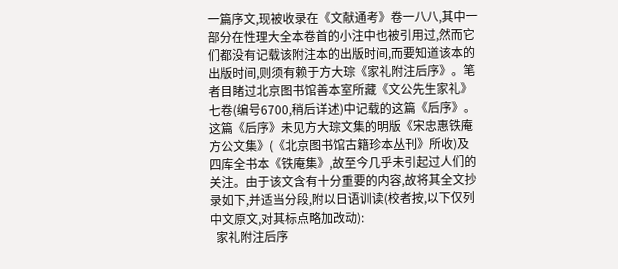一篇序文,现被收录在《文献通考》卷一八八,其中一部分在性理大全本卷首的小注中也被引用过,然而它们都没有记载该附注本的出版时间,而要知道该本的出版时间,则须有赖于方大琮《家礼附注后序》。笔者目睹过北京图书馆善本室所藏《文公先生家礼》七卷(编号6700,稍后详述)中记载的这篇《后序》。这篇《后序》未见方大琮文集的明版《宋忠惠铁庵方公文集》(《北京图书馆古籍珍本丛刊》所收)及四库全书本《铁庵集》,故至今几乎未引起过人们的关注。由于该文含有十分重要的内容,故将其全文抄录如下,并适当分段,附以日语训读(校者按,以下仅列中文原文,对其标点略加改动):
  家礼附注后序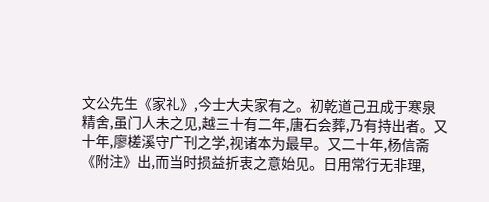文公先生《家礼》,今士大夫家有之。初乾道己丑成于寒泉精舍,虽门人未之见,越三十有二年,唐石会葬,乃有持出者。又十年,廖槎溪守广刊之学,视诸本为最早。又二十年,杨信斋《附注》出,而当时损益折衷之意始见。日用常行无非理,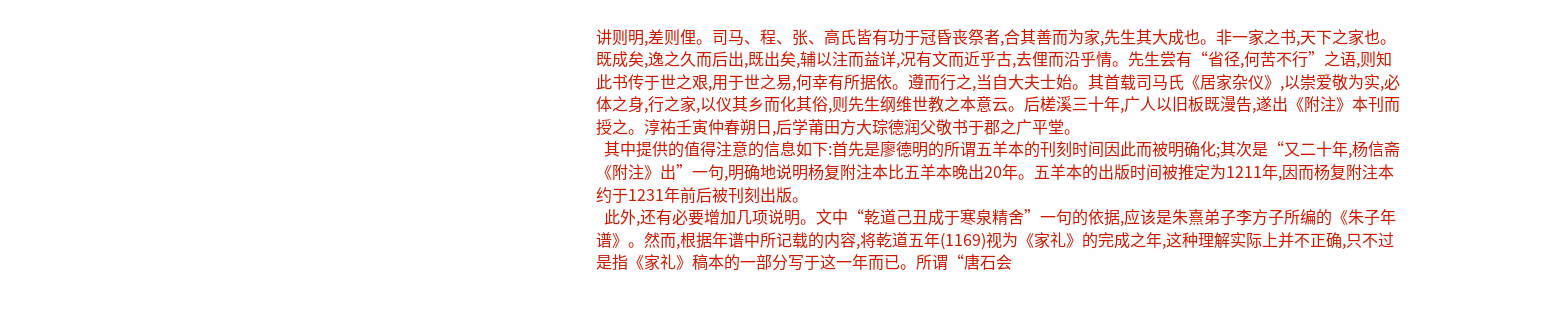讲则明,差则俚。司马、程、张、高氏皆有功于冠昏丧祭者,合其善而为家,先生其大成也。非一家之书,天下之家也。既成矣,逸之久而后出,既出矣,辅以注而益详,况有文而近乎古,去俚而沿乎情。先生尝有“省径,何苦不行”之语,则知此书传于世之艰,用于世之易,何幸有所据依。遵而行之,当自大夫士始。其首载司马氏《居家杂仪》,以崇爱敬为实,必体之身,行之家,以仪其乡而化其俗,则先生纲维世教之本意云。后槎溪三十年,广人以旧板既漫告,遂出《附注》本刊而授之。淳祐壬寅仲春朔日,后学莆田方大琮德润父敬书于郡之广平堂。
  其中提供的值得注意的信息如下:首先是廖德明的所谓五羊本的刊刻时间因此而被明确化;其次是“又二十年,杨信斋《附注》出”一句,明确地说明杨复附注本比五羊本晚出20年。五羊本的出版时间被推定为1211年,因而杨复附注本约于1231年前后被刊刻出版。
  此外,还有必要增加几项说明。文中“乾道己丑成于寒泉精舍”一句的依据,应该是朱熹弟子李方子所编的《朱子年谱》。然而,根据年谱中所记载的内容,将乾道五年(1169)视为《家礼》的完成之年,这种理解实际上并不正确,只不过是指《家礼》稿本的一部分写于这一年而已。所谓“唐石会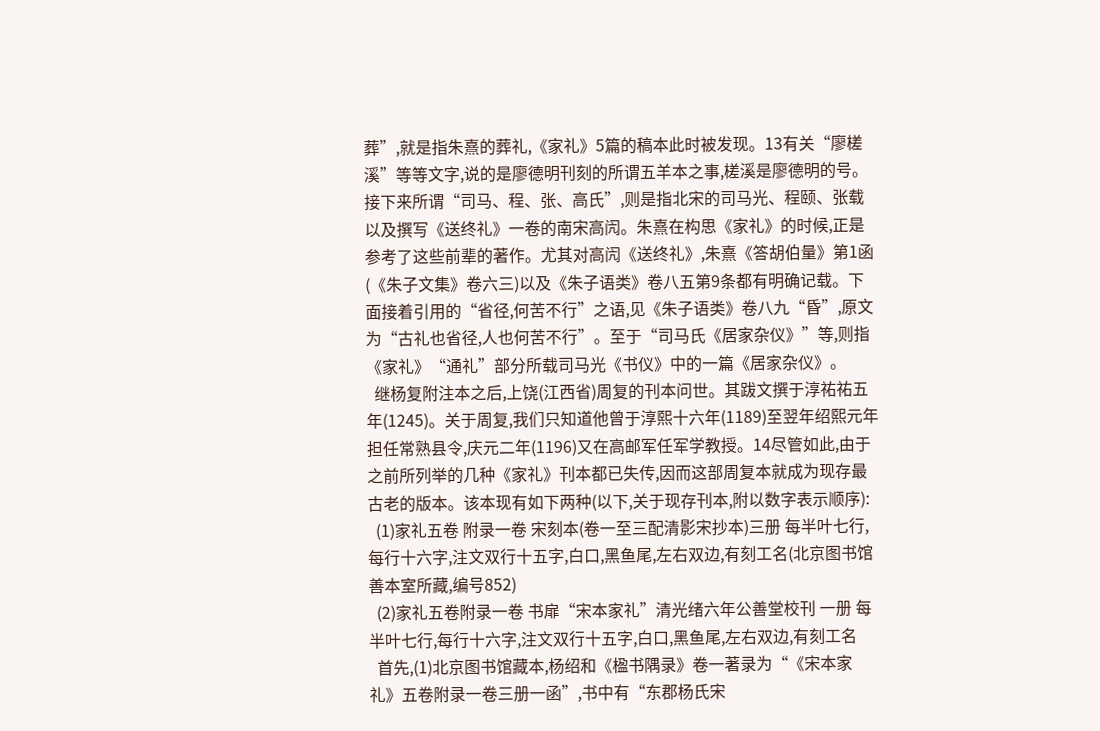葬”,就是指朱熹的葬礼,《家礼》5篇的稿本此时被发现。13有关“廖槎溪”等等文字,说的是廖德明刊刻的所谓五羊本之事,槎溪是廖德明的号。接下来所谓“司马、程、张、高氏”,则是指北宋的司马光、程颐、张载以及撰写《送终礼》一卷的南宋高闶。朱熹在构思《家礼》的时候,正是参考了这些前辈的著作。尤其对高闶《送终礼》,朱熹《答胡伯量》第1函(《朱子文集》卷六三)以及《朱子语类》卷八五第9条都有明确记载。下面接着引用的“省径,何苦不行”之语,见《朱子语类》卷八九“昏”,原文为“古礼也省径,人也何苦不行”。至于“司马氏《居家杂仪》”等,则指《家礼》“通礼”部分所载司马光《书仪》中的一篇《居家杂仪》。
  继杨复附注本之后,上饶(江西省)周复的刊本问世。其跋文撰于淳祐祐五年(1245)。关于周复,我们只知道他曾于淳熙十六年(1189)至翌年绍熙元年担任常熟县令,庆元二年(1196)又在高邮军任军学教授。14尽管如此,由于之前所列举的几种《家礼》刊本都已失传,因而这部周复本就成为现存最古老的版本。该本现有如下两种(以下,关于现存刊本,附以数字表示顺序):
  (1)家礼五卷 附录一卷 宋刻本(卷一至三配清影宋抄本)三册 每半叶七行,每行十六字,注文双行十五字,白口,黑鱼尾,左右双边,有刻工名(北京图书馆善本室所藏,编号852)
  (2)家礼五卷附录一卷 书扉“宋本家礼”清光绪六年公善堂校刊 一册 每半叶七行,每行十六字,注文双行十五字,白口,黑鱼尾,左右双边,有刻工名
  首先,(1)北京图书馆藏本,杨绍和《楹书隅录》卷一著录为“《宋本家礼》五卷附录一卷三册一函”,书中有“东郡杨氏宋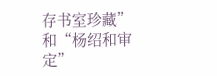存书室珍藏”和“杨绍和审定”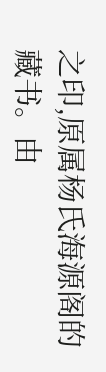之印,原属杨氏海源阁的藏书。由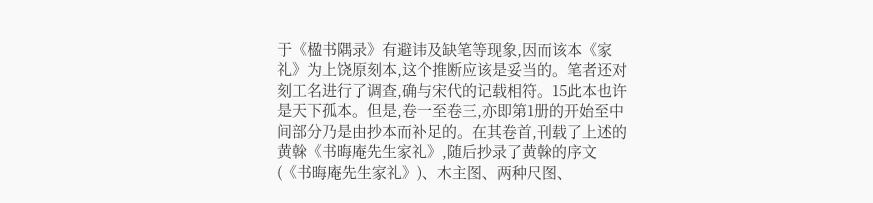于《楹书隅录》有避讳及缺笔等现象,因而该本《家礼》为上饶原刻本,这个推断应该是妥当的。笔者还对刻工名进行了调查,确与宋代的记载相符。15此本也许是天下孤本。但是,卷一至卷三,亦即第1册的开始至中间部分乃是由抄本而补足的。在其卷首,刊载了上述的黄榦《书晦庵先生家礼》,随后抄录了黄榦的序文(《书晦庵先生家礼》)、木主图、两种尺图、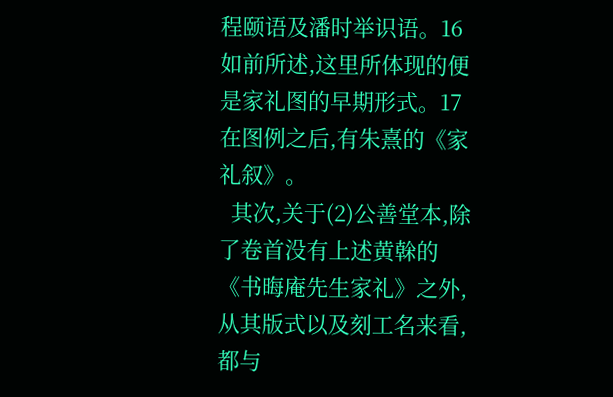程颐语及潘时举识语。16如前所述,这里所体现的便是家礼图的早期形式。17在图例之后,有朱熹的《家礼叙》。
  其次,关于(2)公善堂本,除了卷首没有上述黄榦的《书晦庵先生家礼》之外,从其版式以及刻工名来看,都与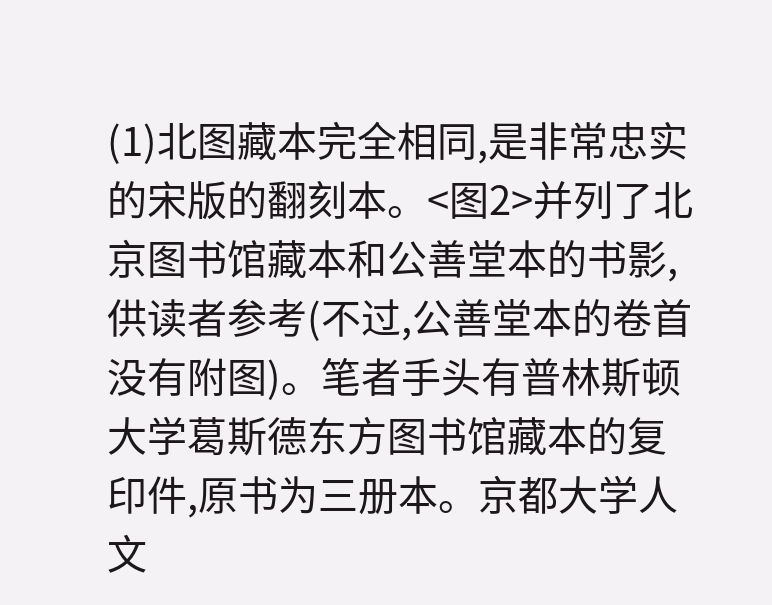(1)北图藏本完全相同,是非常忠实的宋版的翻刻本。<图2>并列了北京图书馆藏本和公善堂本的书影,供读者参考(不过,公善堂本的卷首没有附图)。笔者手头有普林斯顿大学葛斯德东方图书馆藏本的复印件,原书为三册本。京都大学人文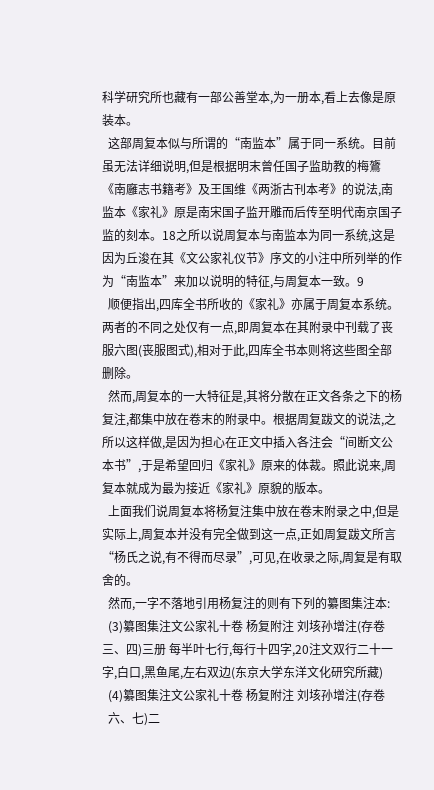科学研究所也藏有一部公善堂本,为一册本,看上去像是原装本。
  这部周复本似与所谓的“南监本”属于同一系统。目前虽无法详细说明,但是根据明末曾任国子监助教的梅鷟《南廱志书籍考》及王国维《两浙古刊本考》的说法,南监本《家礼》原是南宋国子监开雕而后传至明代南京国子监的刻本。18之所以说周复本与南监本为同一系统,这是因为丘浚在其《文公家礼仪节》序文的小注中所列举的作为“南监本”来加以说明的特征,与周复本一致。9
  顺便指出,四库全书所收的《家礼》亦属于周复本系统。两者的不同之处仅有一点,即周复本在其附录中刊载了丧服六图(丧服图式),相对于此,四库全书本则将这些图全部删除。
  然而,周复本的一大特征是,其将分散在正文各条之下的杨复注,都集中放在卷末的附录中。根据周复跋文的说法,之所以这样做,是因为担心在正文中插入各注会“间断文公本书”,于是希望回归《家礼》原来的体裁。照此说来,周复本就成为最为接近《家礼》原貌的版本。
  上面我们说周复本将杨复注集中放在卷末附录之中,但是实际上,周复本并没有完全做到这一点,正如周复跋文所言“杨氏之说,有不得而尽录”,可见,在收录之际,周复是有取舍的。
  然而,一字不落地引用杨复注的则有下列的纂图集注本:
  (3)纂图集注文公家礼十卷 杨复附注 刘垓孙增注(存卷三、四)三册 每半叶七行,每行十四字,20注文双行二十一字,白口,黑鱼尾,左右双边(东京大学东洋文化研究所藏)
  (4)纂图集注文公家礼十卷 杨复附注 刘垓孙增注(存卷
  六、七)二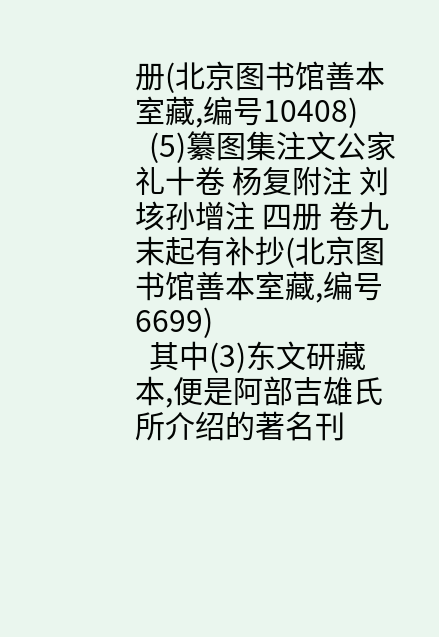册(北京图书馆善本室藏,编号10408)
  (5)纂图集注文公家礼十卷 杨复附注 刘垓孙增注 四册 卷九末起有补抄(北京图书馆善本室藏,编号6699)
  其中(3)东文研藏本,便是阿部吉雄氏所介绍的著名刊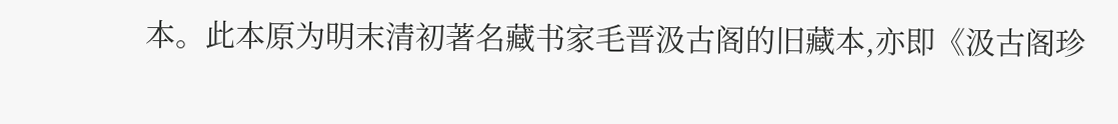本。此本原为明末清初著名藏书家毛晋汲古阁的旧藏本,亦即《汲古阁珍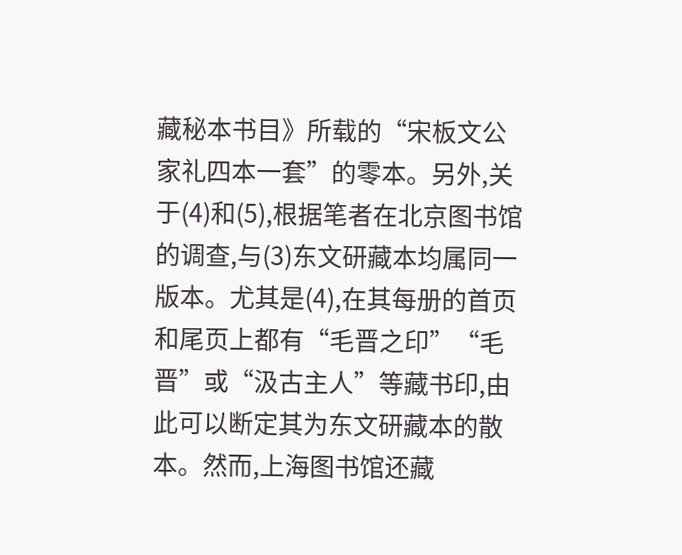藏秘本书目》所载的“宋板文公家礼四本一套”的零本。另外,关于(4)和(5),根据笔者在北京图书馆的调查,与(3)东文研藏本均属同一版本。尤其是(4),在其每册的首页和尾页上都有“毛晋之印”“毛晋”或“汲古主人”等藏书印,由此可以断定其为东文研藏本的散本。然而,上海图书馆还藏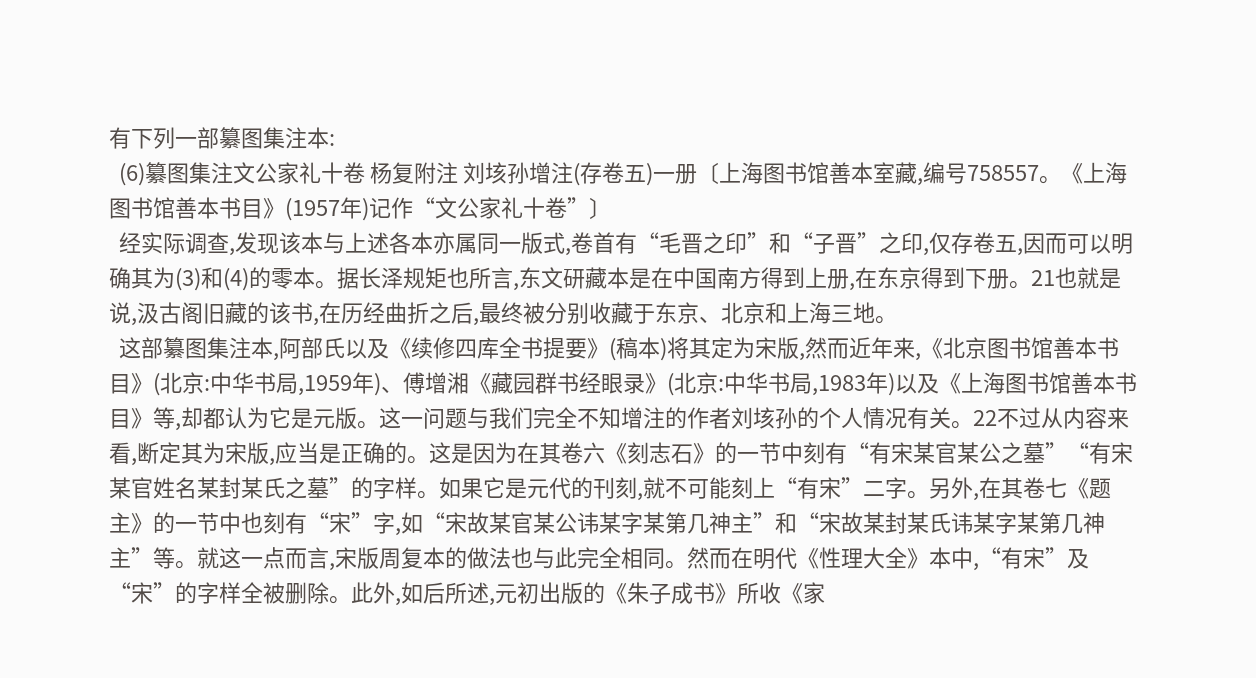有下列一部纂图集注本:
  (6)纂图集注文公家礼十卷 杨复附注 刘垓孙增注(存卷五)一册〔上海图书馆善本室藏,编号758557。《上海图书馆善本书目》(1957年)记作“文公家礼十卷”〕
  经实际调查,发现该本与上述各本亦属同一版式,卷首有“毛晋之印”和“子晋”之印,仅存卷五,因而可以明确其为(3)和(4)的零本。据长泽规矩也所言,东文研藏本是在中国南方得到上册,在东京得到下册。21也就是说,汲古阁旧藏的该书,在历经曲折之后,最终被分别收藏于东京、北京和上海三地。
  这部纂图集注本,阿部氏以及《续修四库全书提要》(稿本)将其定为宋版,然而近年来,《北京图书馆善本书目》(北京:中华书局,1959年)、傅增湘《藏园群书经眼录》(北京:中华书局,1983年)以及《上海图书馆善本书目》等,却都认为它是元版。这一问题与我们完全不知增注的作者刘垓孙的个人情况有关。22不过从内容来看,断定其为宋版,应当是正确的。这是因为在其卷六《刻志石》的一节中刻有“有宋某官某公之墓”“有宋某官姓名某封某氏之墓”的字样。如果它是元代的刊刻,就不可能刻上“有宋”二字。另外,在其卷七《题主》的一节中也刻有“宋”字,如“宋故某官某公讳某字某第几神主”和“宋故某封某氏讳某字某第几神主”等。就这一点而言,宋版周复本的做法也与此完全相同。然而在明代《性理大全》本中,“有宋”及“宋”的字样全被删除。此外,如后所述,元初出版的《朱子成书》所收《家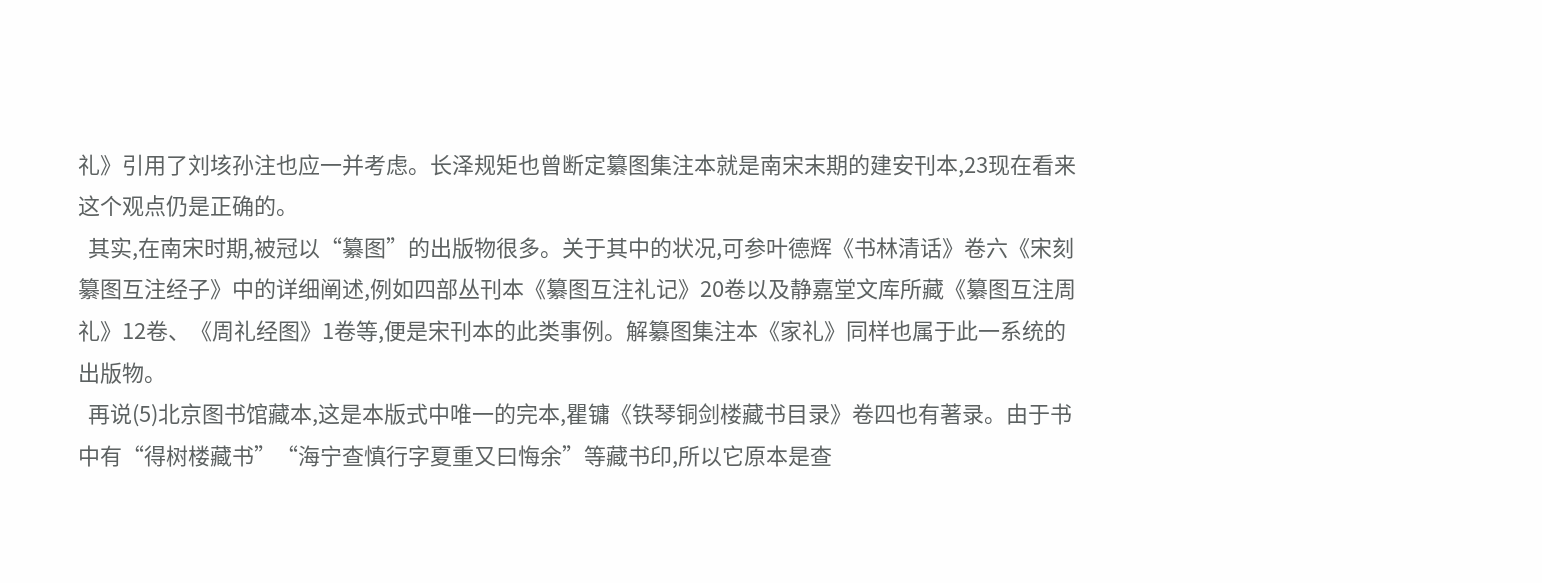礼》引用了刘垓孙注也应一并考虑。长泽规矩也曾断定纂图集注本就是南宋末期的建安刊本,23现在看来这个观点仍是正确的。
  其实,在南宋时期,被冠以“纂图”的出版物很多。关于其中的状况,可参叶德辉《书林清话》卷六《宋刻纂图互注经子》中的详细阐述,例如四部丛刊本《纂图互注礼记》20卷以及静嘉堂文库所藏《纂图互注周礼》12卷、《周礼经图》1卷等,便是宋刊本的此类事例。解纂图集注本《家礼》同样也属于此一系统的出版物。
  再说(5)北京图书馆藏本,这是本版式中唯一的完本,瞿镛《铁琴铜剑楼藏书目录》卷四也有著录。由于书中有“得树楼藏书”“海宁查慎行字夏重又曰悔余”等藏书印,所以它原本是查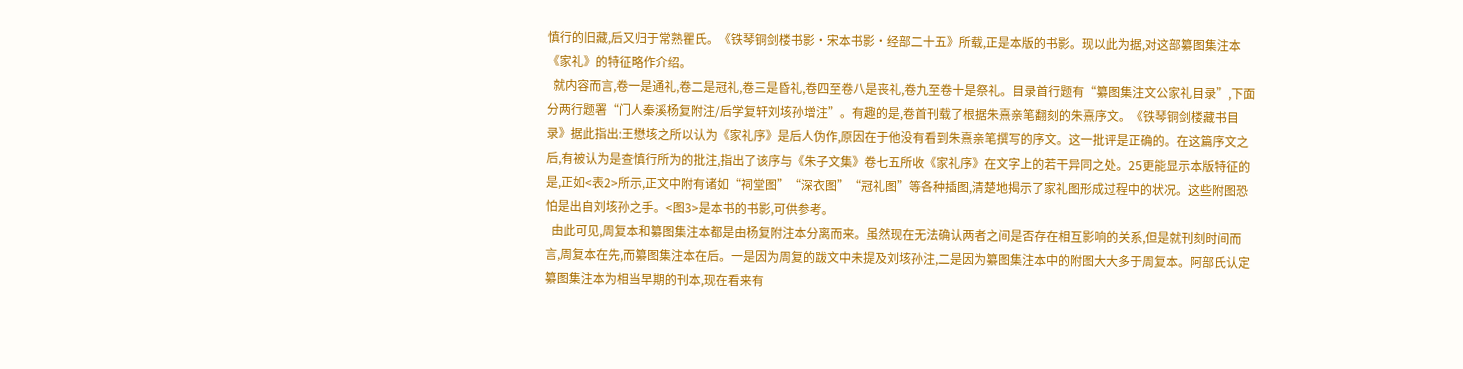慎行的旧藏,后又归于常熟瞿氏。《铁琴铜剑楼书影·宋本书影·经部二十五》所载,正是本版的书影。现以此为据,对这部纂图集注本《家礼》的特征略作介绍。
  就内容而言,卷一是通礼,卷二是冠礼,卷三是昏礼,卷四至卷八是丧礼,卷九至卷十是祭礼。目录首行题有“纂图集注文公家礼目录”,下面分两行题署“门人秦溪杨复附注/后学复轩刘垓孙增注”。有趣的是,卷首刊载了根据朱熹亲笔翻刻的朱熹序文。《铁琴铜剑楼藏书目录》据此指出:王懋垓之所以认为《家礼序》是后人伪作,原因在于他没有看到朱熹亲笔撰写的序文。这一批评是正确的。在这篇序文之后,有被认为是查慎行所为的批注,指出了该序与《朱子文集》卷七五所收《家礼序》在文字上的若干异同之处。25更能显示本版特征的是,正如<表2>所示,正文中附有诸如“祠堂图”“深衣图”“冠礼图”等各种插图,清楚地揭示了家礼图形成过程中的状况。这些附图恐怕是出自刘垓孙之手。<图3>是本书的书影,可供参考。
  由此可见,周复本和纂图集注本都是由杨复附注本分离而来。虽然现在无法确认两者之间是否存在相互影响的关系,但是就刊刻时间而言,周复本在先,而纂图集注本在后。一是因为周复的跋文中未提及刘垓孙注,二是因为纂图集注本中的附图大大多于周复本。阿部氏认定纂图集注本为相当早期的刊本,现在看来有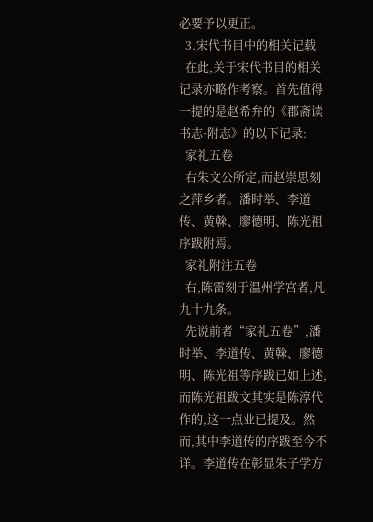必要予以更正。
  3.宋代书目中的相关记载
  在此,关于宋代书目的相关记录亦略作考察。首先值得一提的是赵希弁的《郡斋读书志·附志》的以下记录:
  家礼五卷
  右朱文公所定,而赵崇思刻之萍乡者。潘时举、李道传、黄榦、廖德明、陈光祖序跋附焉。
  家礼附注五卷
  右,陈雷刻于温州学宫者,凡九十九条。
  先说前者“家礼五卷”,潘时举、李道传、黄榦、廖德明、陈光祖等序跋已如上述,而陈光祖跋文其实是陈淳代作的,这一点业已提及。然而,其中李道传的序跋至今不详。李道传在彰显朱子学方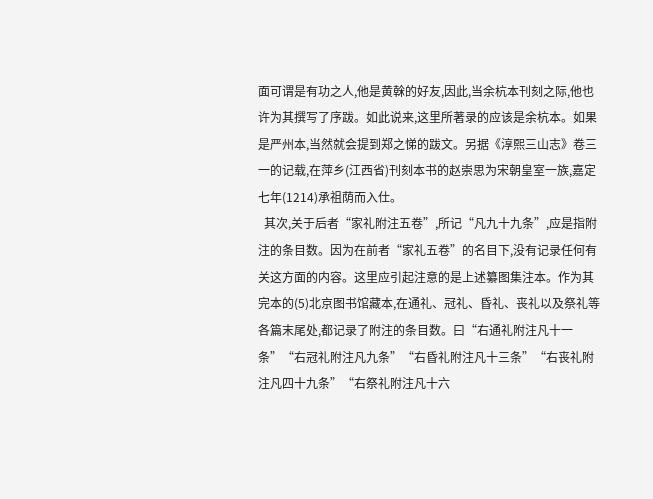面可谓是有功之人,他是黄榦的好友,因此,当余杭本刊刻之际,他也许为其撰写了序跋。如此说来,这里所著录的应该是余杭本。如果是严州本,当然就会提到郑之悌的跋文。另据《淳熙三山志》卷三一的记载,在萍乡(江西省)刊刻本书的赵崇思为宋朝皇室一族,嘉定七年(1214)承祖荫而入仕。
  其次,关于后者“家礼附注五卷”,所记“凡九十九条”,应是指附注的条目数。因为在前者“家礼五卷”的名目下,没有记录任何有关这方面的内容。这里应引起注意的是上述纂图集注本。作为其完本的(5)北京图书馆藏本,在通礼、冠礼、昏礼、丧礼以及祭礼等各篇末尾处,都记录了附注的条目数。曰“右通礼附注凡十一条”“右冠礼附注凡九条”“右昏礼附注凡十三条”“右丧礼附注凡四十九条”“右祭礼附注凡十六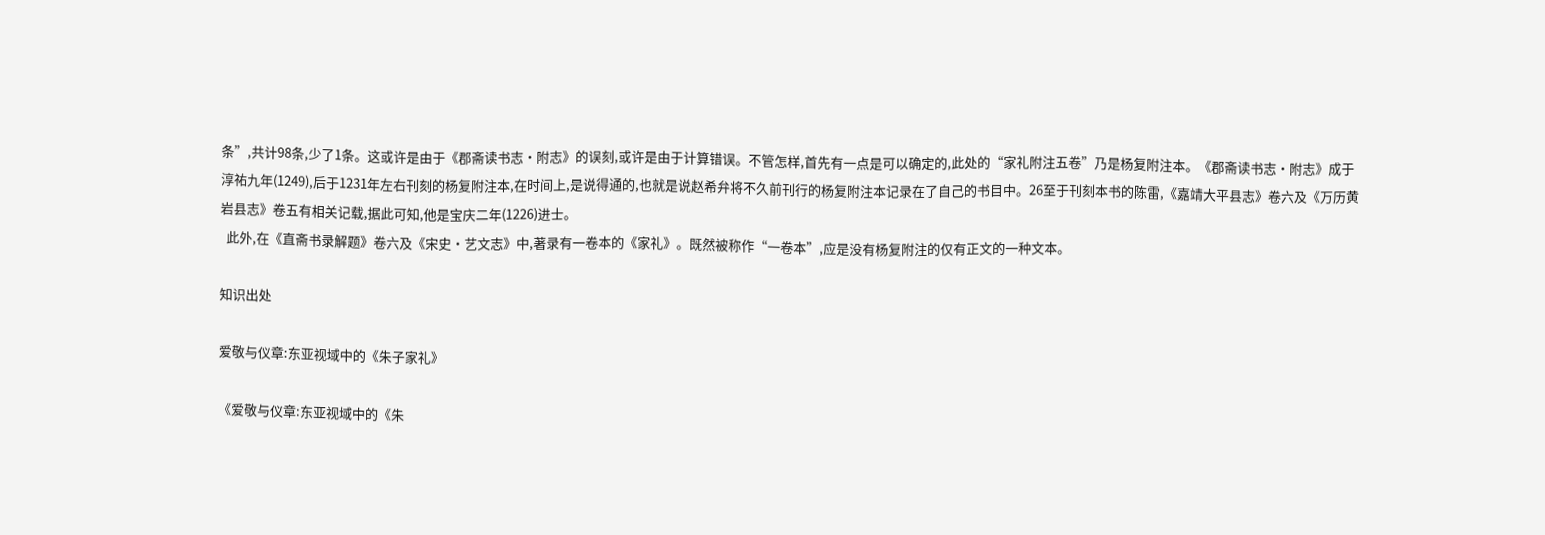条”,共计98条,少了1条。这或许是由于《郡斋读书志·附志》的误刻,或许是由于计算错误。不管怎样,首先有一点是可以确定的,此处的“家礼附注五卷”乃是杨复附注本。《郡斋读书志·附志》成于淳祐九年(1249),后于1231年左右刊刻的杨复附注本,在时间上,是说得通的,也就是说赵希弁将不久前刊行的杨复附注本记录在了自己的书目中。26至于刊刻本书的陈雷,《嘉靖大平县志》卷六及《万历黄岩县志》卷五有相关记载,据此可知,他是宝庆二年(1226)进士。
  此外,在《直斋书录解题》卷六及《宋史·艺文志》中,著录有一卷本的《家礼》。既然被称作“一卷本”,应是没有杨复附注的仅有正文的一种文本。

知识出处

爱敬与仪章:东亚视域中的《朱子家礼》

《爱敬与仪章:东亚视域中的《朱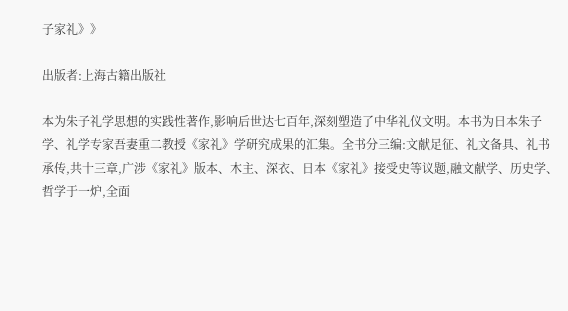子家礼》》

出版者:上海古籍出版社

本为朱子礼学思想的实践性著作,影响后世达七百年,深刻塑造了中华礼仪文明。本书为日本朱子学、礼学专家吾妻重二教授《家礼》学研究成果的汇集。全书分三编:文献足征、礼文备具、礼书承传,共十三章,广涉《家礼》版本、木主、深衣、日本《家礼》接受史等议题,融文献学、历史学、哲学于一炉,全面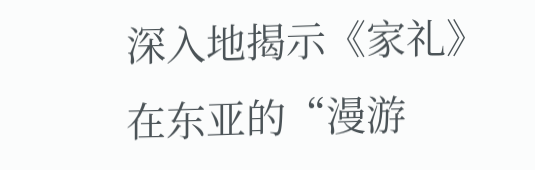深入地揭示《家礼》在东亚的“漫游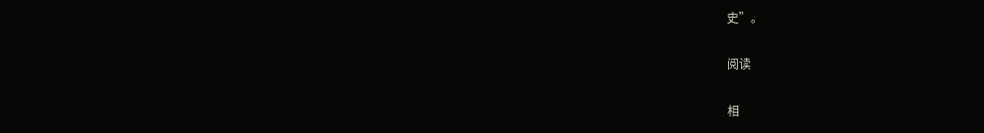史”。

阅读

相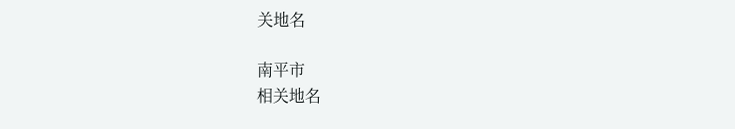关地名

南平市
相关地名